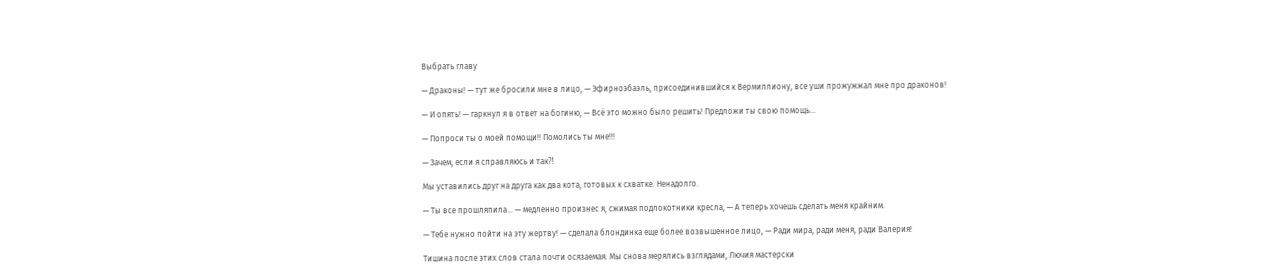Выбрать главу

— Драконы! — тут же бросили мне в лицо, — Эфирноэбаэль, присоединившийся к Вермиллиону, все уши прожужжал мне про драконов!

— И опять! — гаркнул я в ответ на богиню, — Всё это можно было решить! Предложи ты свою помощь…

— Попроси ты о моей помощи!! Помолись ты мне!!!

— Зачем, если я справляюсь и так⁈

Мы уставились друг на друга как два кота, готовых к схватке. Ненадолго.

— Ты все прошляпила… — медленно произнес я, сжимая подлокотники кресла, — А теперь хочешь сделать меня крайним.

— Тебе нужно пойти на эту жертву! — сделала блондинка еще более возвышенное лицо, — Ради мира, ради меня, ради Валерия!

Тишина после этих слов стала почти осязаемая. Мы снова мерялись взглядами, Лючия мастерски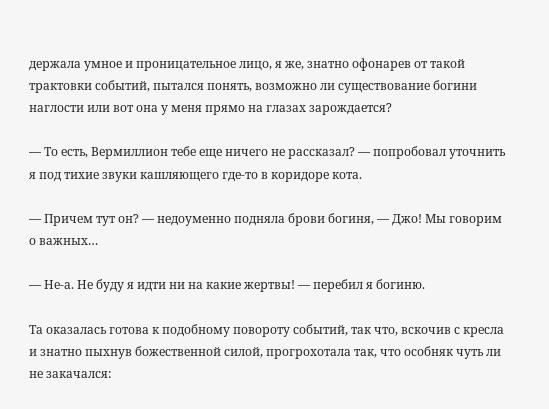держала умное и проницательное лицо, я же, знатно офонарев от такой трактовки событий, пытался понять, возможно ли существование богини наглости или вот она у меня прямо на глазах зарождается?

— То есть, Вермиллион тебе еще ничего не рассказал? — попробовал уточнить я под тихие звуки кашляющего где-то в коридоре кота.

— Причем тут он? — недоуменно подняла брови богиня, — Джо! Мы говорим о важных…

— Не-а. Не буду я идти ни на какие жертвы! — перебил я богиню.

Та оказалась готова к подобному повороту событий, так что, вскочив с кресла и знатно пыхнув божественной силой, прогрохотала так, что особняк чуть ли не закачался: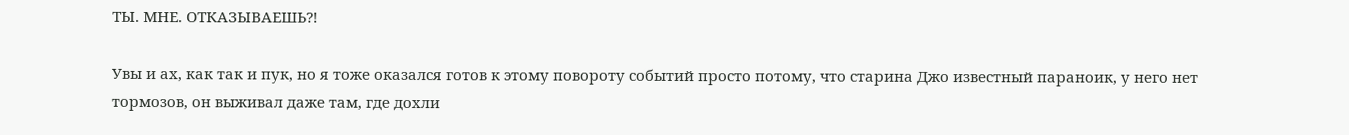ТЫ. МНЕ. ОТКАЗЫВАЕШЬ⁈

Увы и ах, как так и пук, но я тоже оказался готов к этому повороту событий просто потому, что старина Джо известный параноик, у него нет тормозов, он выживал даже там, где дохли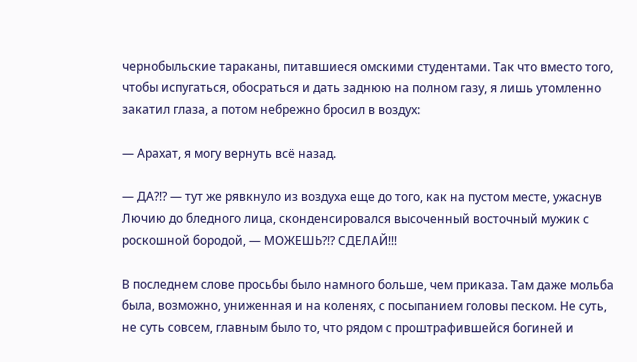чернобыльские тараканы, питавшиеся омскими студентами. Так что вместо того, чтобы испугаться, обосраться и дать заднюю на полном газу, я лишь утомленно закатил глаза, а потом небрежно бросил в воздух:

— Арахат, я могу вернуть всё назад.

— ДА?!? — тут же рявкнуло из воздуха еще до того, как на пустом месте, ужаснув Лючию до бледного лица, сконденсировался высоченный восточный мужик с роскошной бородой, — МОЖЕШЬ?!? СДЕЛАЙ!!!

В последнем слове просьбы было намного больше, чем приказа. Там даже мольба была, возможно, униженная и на коленях, с посыпанием головы песком. Не суть, не суть совсем, главным было то, что рядом с проштрафившейся богиней и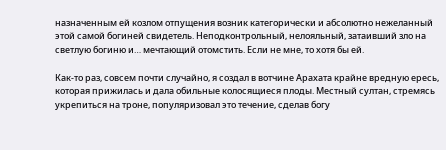назначенным ей козлом отпущения возник категорически и абсолютно нежеланный этой самой богиней свидетель. Неподконтрольный, нелояльный, затаивший зло на светлую богиню и… мечтающий отомстить. Если не мне, то хотя бы ей.

Как-то раз, совсем почти случайно, я создал в вотчине Арахата крайне вредную ересь, которая прижилась и дала обильные колосящиеся плоды. Местный султан, стремясь укрепиться на троне, популяризовал это течение, сделав богу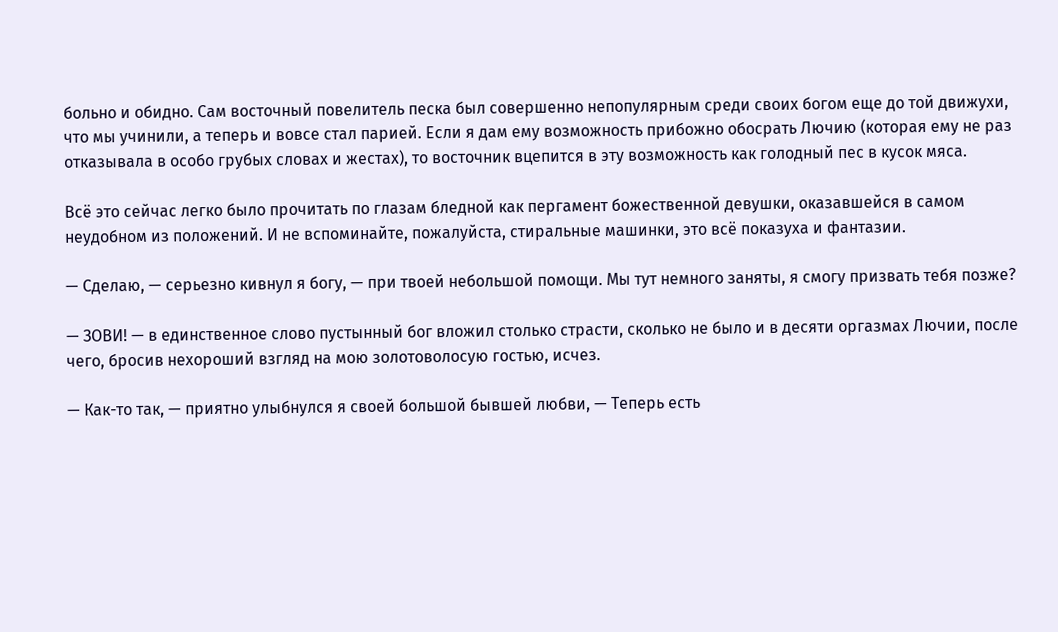больно и обидно. Сам восточный повелитель песка был совершенно непопулярным среди своих богом еще до той движухи, что мы учинили, а теперь и вовсе стал парией. Если я дам ему возможность прибожно обосрать Лючию (которая ему не раз отказывала в особо грубых словах и жестах), то восточник вцепится в эту возможность как голодный пес в кусок мяса.

Всё это сейчас легко было прочитать по глазам бледной как пергамент божественной девушки, оказавшейся в самом неудобном из положений. И не вспоминайте, пожалуйста, стиральные машинки, это всё показуха и фантазии.

— Сделаю, — серьезно кивнул я богу, — при твоей небольшой помощи. Мы тут немного заняты, я смогу призвать тебя позже?

— ЗОВИ! — в единственное слово пустынный бог вложил столько страсти, сколько не было и в десяти оргазмах Лючии, после чего, бросив нехороший взгляд на мою золотоволосую гостью, исчез.

— Как-то так, — приятно улыбнулся я своей большой бывшей любви, — Теперь есть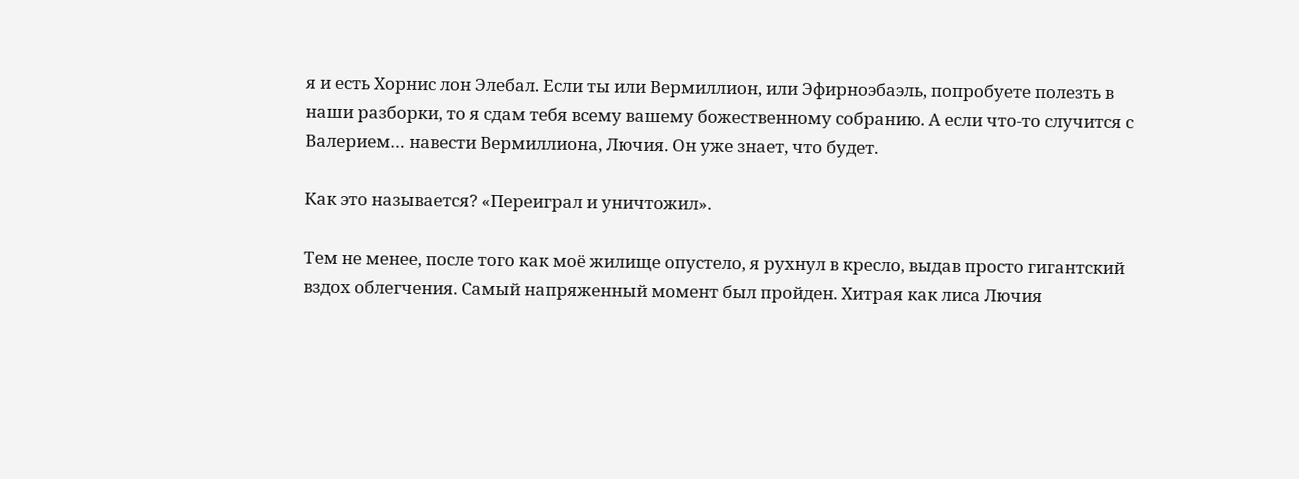я и есть Хорнис лон Элебал. Если ты или Вермиллион, или Эфирноэбаэль, попробуете полезть в наши разборки, то я сдам тебя всему вашему божественному собранию. А если что-то случится с Валерием… навести Вермиллиона, Лючия. Он уже знает, что будет.

Как это называется? «Переиграл и уничтожил».

Тем не менее, после того как моё жилище опустело, я рухнул в кресло, выдав просто гигантский вздох облегчения. Самый напряженный момент был пройден. Хитрая как лиса Лючия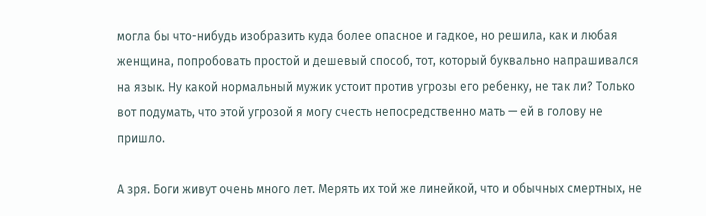могла бы что-нибудь изобразить куда более опасное и гадкое, но решила, как и любая женщина, попробовать простой и дешевый способ, тот, который буквально напрашивался на язык. Ну какой нормальный мужик устоит против угрозы его ребенку, не так ли? Только вот подумать, что этой угрозой я могу счесть непосредственно мать — ей в голову не пришло.

А зря. Боги живут очень много лет. Мерять их той же линейкой, что и обычных смертных, не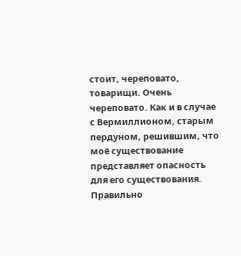стоит, череповато, товарищи. Очень череповато. Как и в случае с Вермиллионом, старым пердуном, решившим, что моё существование представляет опасность для его существования. Правильно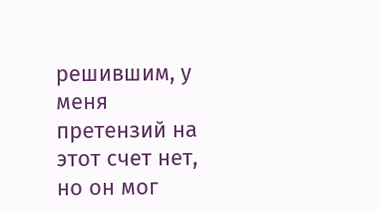решившим, у меня претензий на этот счет нет, но он мог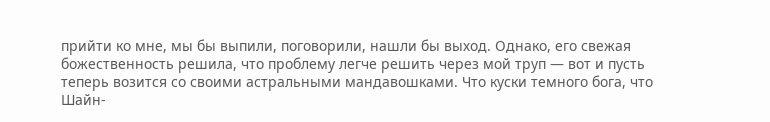прийти ко мне, мы бы выпили, поговорили, нашли бы выход. Однако, его свежая божественность решила, что проблему легче решить через мой труп — вот и пусть теперь возится со своими астральными мандавошками. Что куски темного бога, что Шайн-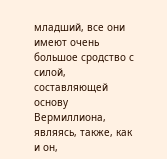младший, все они имеют очень большое сродство с силой, составляющей основу Вермиллиона, являясь, также, как и он,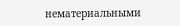нематериальными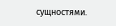сущностями.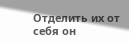Отделить их от себя он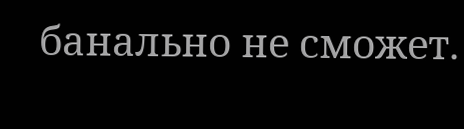банально не сможет.